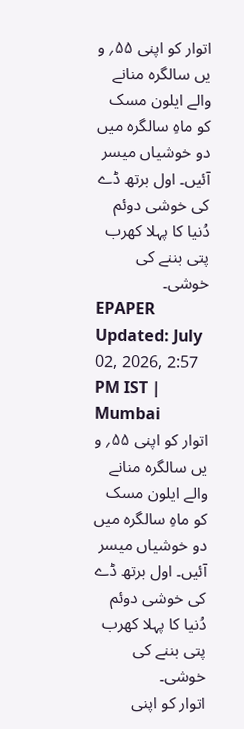اتوار کو اپنی ۵۵؍ و یں سالگرہ منانے والے ایلون مسک کو ماہِ سالگرہ میں دو خوشیاں میسر آئیں۔ اول برتھ ڈے کی خوشی دوئم دُنیا کا پہلا کھرب پتی بننے کی خوشی۔
EPAPER
Updated: July 02, 2026, 2:57 PM IST | Mumbai
اتوار کو اپنی ۵۵؍ و یں سالگرہ منانے والے ایلون مسک کو ماہِ سالگرہ میں دو خوشیاں میسر آئیں۔ اول برتھ ڈے کی خوشی دوئم دُنیا کا پہلا کھرب پتی بننے کی خوشی۔
اتوار کو اپنی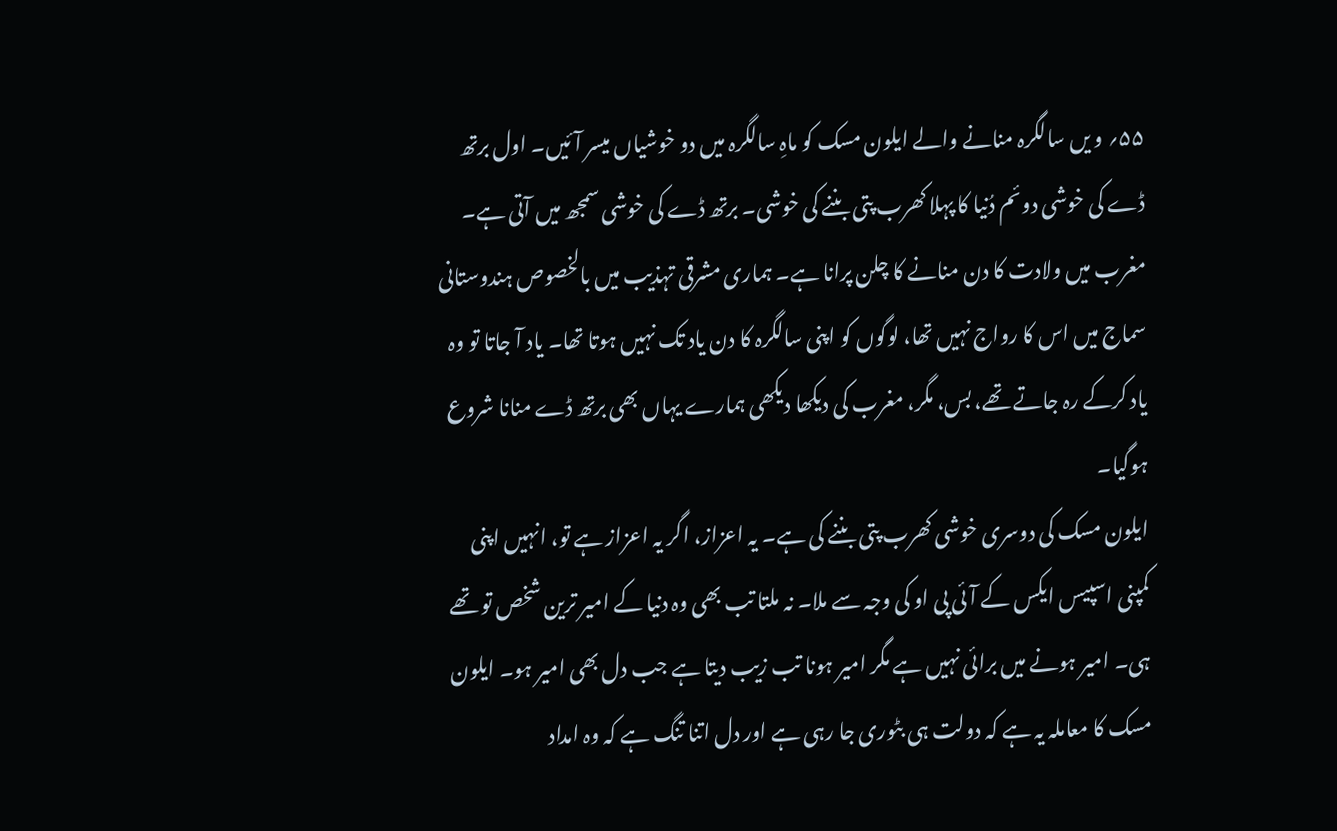۵۵؍ و یں سالگرہ منانے والے ایلون مسک کو ماہِ سالگرہ میں دو خوشیاں میسر آئیں۔ اول برتھ ڈے کی خوشی دوئم دُنیا کا پہلا کھرب پتی بننے کی خوشی۔ برتھ ڈے کی خوشی سمجھ میں آتی ہے۔ مغرب میں ولادت کا دن منانے کا چلن پرانا ہے۔ ہماری مشرقی تہذیب میں بالخصوص ہندوستانی سماج میں اس کا رواج نہیں تھا، لوگوں کو اپنی سالگرہ کا دن یاد تک نہیں ہوتا تھا۔ یاد آ جاتا تو وہ یاد کرکے رہ جاتے تھے، بس، مگر، مغرب کی دیکھا دیکھی ہمارے یہاں بھی برتھ ڈے منانا شروع ہوگیا۔
ایلون مسک کی دوسری خوشی کھرب پتی بننے کی ہے۔ یہ اعزاز، اگر یہ اعزاز ہے تو، انہیں اپنی کمپنی اسپیس ایکس کے آئی پی او کی وجہ سے ملا۔ نہ ملتا تب بھی وہ دنیا کے امیر ترین شخص تو تھے ہی۔ امیر ہونے میں برائی نہیں ہے مگر امیر ہونا تب زیب دیتا ہے جب دل بھی امیر ہو۔ ایلون مسک کا معاملہ یہ ہے کہ دولت ہی بٹوری جا رہی ہے اور دل اتنا تنگ ہے کہ وہ امداد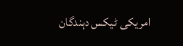امریکی ٹیکس دہندگان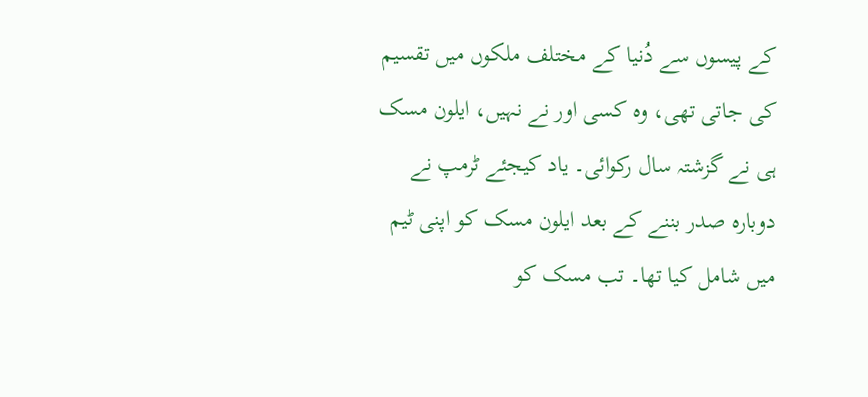کے پیسوں سے دُنیا کے مختلف ملکوں میں تقسیم کی جاتی تھی، وہ کسی اور نے نہیں، ایلون مسک ہی نے گزشتہ سال رکوائی۔ یاد کیجئے ٹرمپ نے دوبارہ صدر بننے کے بعد ایلون مسک کو اپنی ٹیم میں شامل کیا تھا۔ تب مسک کو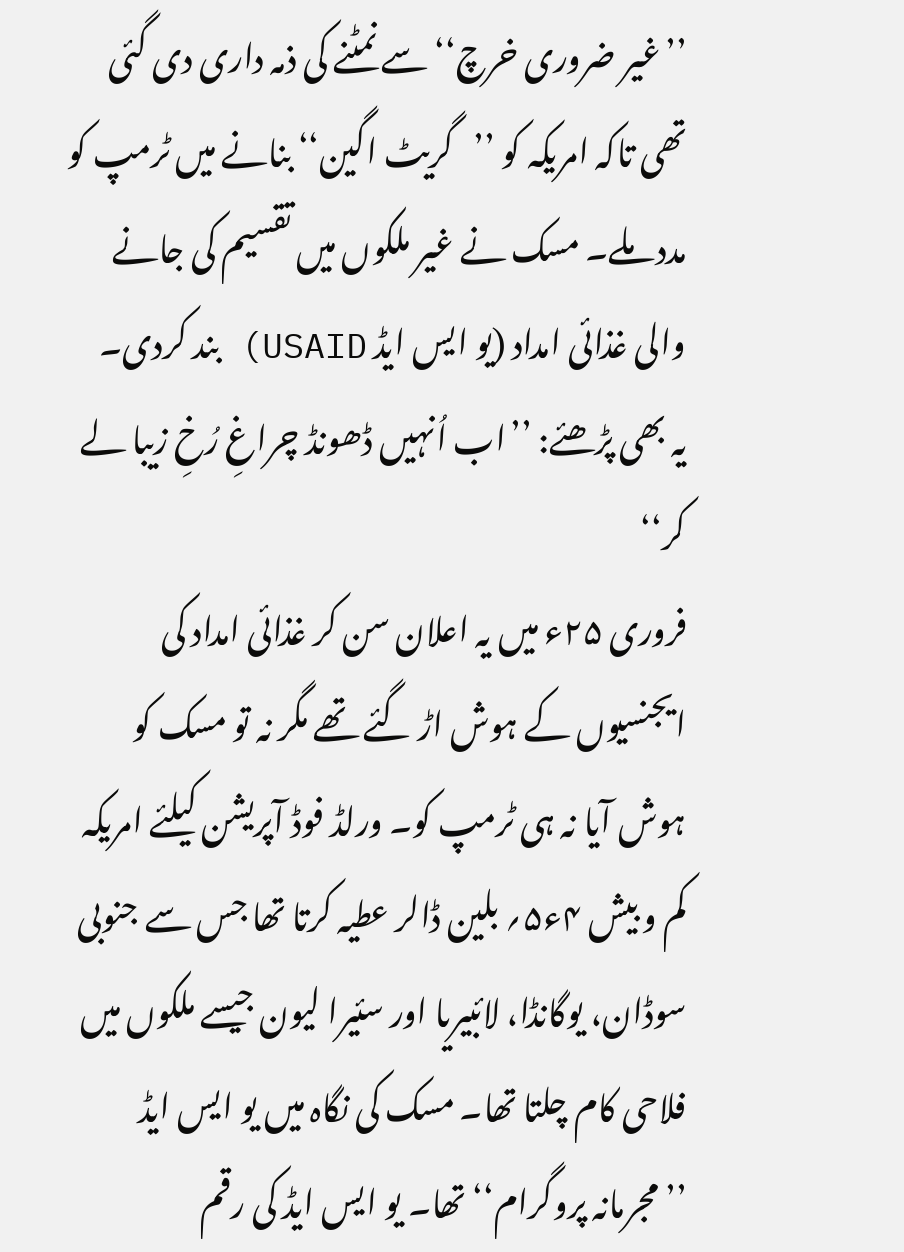’’غیر ضروری خرچ‘‘ سے نمٹنے کی ذمہ داری دی گئی تھی تاکہ امریکہ کو ’’گریٹ اگین‘‘ بنانے میں ٹرمپ کو مدد ملے۔ مسک نے غیر ملکوں میں تقسیم کی جانے والی غذائی امداد (یو ایس ایڈ USAID) بند کردی۔
یہ بھی پڑھئے: ’’اب اُنہیں ڈھونڈ چراغِ رُخِ زیبا لے کر‘‘
فروری ۲۵ء میں یہ اعلان سن کر غذائی امداد کی ایجنسیوں کے ہوش اڑ گئے تھے مگر نہ تو مسک کو ہوش آیا نہ ہی ٹرمپ کو۔ ورلڈ فوڈ آپریشن کیلئے امریکہ کم و بیش ۴ء۵؍ بلین ڈالر عطیہ کرتا تھا جس سے جنوبی سوڈان، یوگانڈا، لائبیریا اور سئیرا لیون جیسے ملکوں میں فلاحی کام چلتا تھا۔ مسک کی نگاہ میں یو ایس ایڈ ’’مجرمانہ پروگرام‘‘ تھا۔ یو ایس ایڈ کی رقم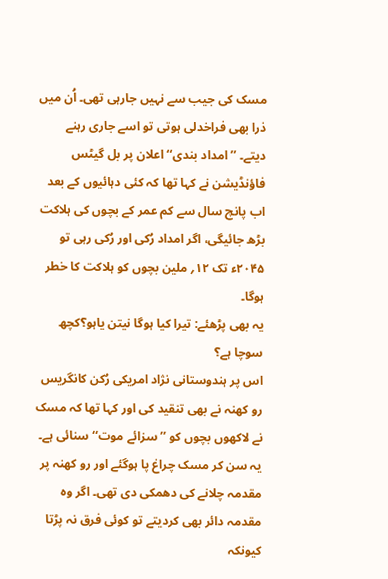مسک کی جیب سے نہیں جارہی تھی۔ اُن میں ذرا بھی فراخدلی ہوتی تو اسے جاری رہنے دیتے۔ ’’امداد بندی‘‘ اعلان پر بل گیٹس فاؤنڈیشن نے کہا تھا کہ کئی دہائیوں کے بعد اب پانچ سال سے کم عمر کے بچوں کی ہلاکت بڑھ جائیگی، اگر امداد رُکی اور رُکی رہی تو ۲۰۴۵ء تک ۱۲؍ ملین بچوں کو ہلاکت کا خطر ہوگا۔
یہ بھی پڑھئے: تیرا کیا ہوگا نیتن یاہو؟کچھ سوچا ہے؟
اس پر ہندوستانی نژاد امریکی رُکن کانگریس رو کھنہ نے بھی تنقید کی اور کہا تھا کہ مسک نے لاکھوں بچوں کو ’’سزائے موت‘‘ سنائی ہے۔ یہ سن کر مسک چراغ پا ہوگئے اور رو کھنہ پر مقدمہ چلانے کی دھمکی دی تھی۔ اگر وہ مقدمہ دائر بھی کردیتے تو کوئی فرق نہ پڑتا کیونکہ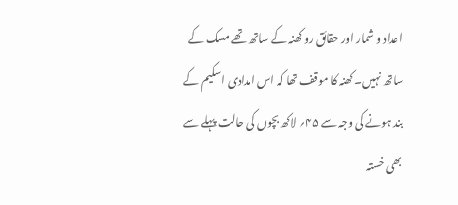اعداد و شمار اور حقائق رو کھنہ کے ساتھ تھے مسک کے ساتھ نہیں۔ کھنہ کا موقف تھا کہ اس امدادی اسکیم کے بند ہونے کی وجہ سے ۴۵؍ لاکھ بچوں کی حالت پہلے سے بھی خستہ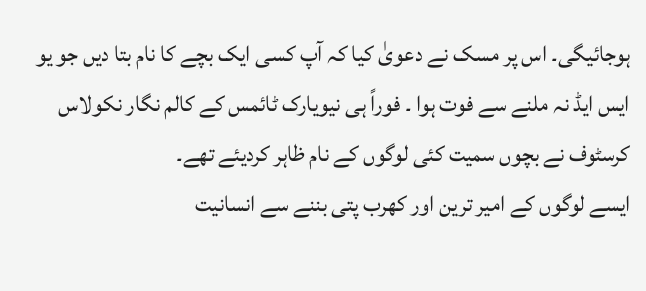ہوجائیگی۔ اس پر مسک نے دعویٰ کیا کہ آپ کسی ایک بچے کا نام بتا دیں جو یو ایس ایڈ نہ ملنے سے فوت ہوا ۔ فوراً ہی نیویارک ٹائمس کے کالم نگار نکولاس کرسٹوف نے بچوں سمیت کئی لوگوں کے نام ظاہر کردیئے تھے۔
ایسے لوگوں کے امیر ترین اور کھرب پتی بننے سے انسانیت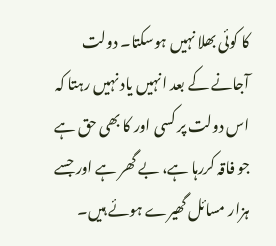کا کوئی بھلا نہیں ہوسکتا۔ دولت آجانے کے بعد انہیں یاد نہیں رہتا کہ اس دولت پر کسی اور کا بھی حق ہے جو فاقہ کررہا ہے، بے گھر ہے اور جسے ہزار مسائل گھیرے ہوئے ہیں۔